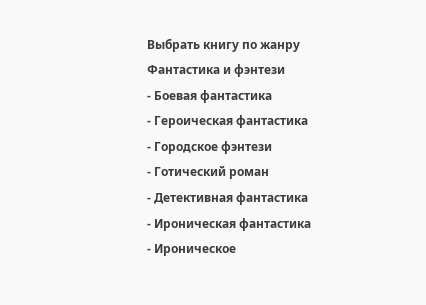Выбрать книгу по жанру
Фантастика и фэнтези
- Боевая фантастика
- Героическая фантастика
- Городское фэнтези
- Готический роман
- Детективная фантастика
- Ироническая фантастика
- Ироническое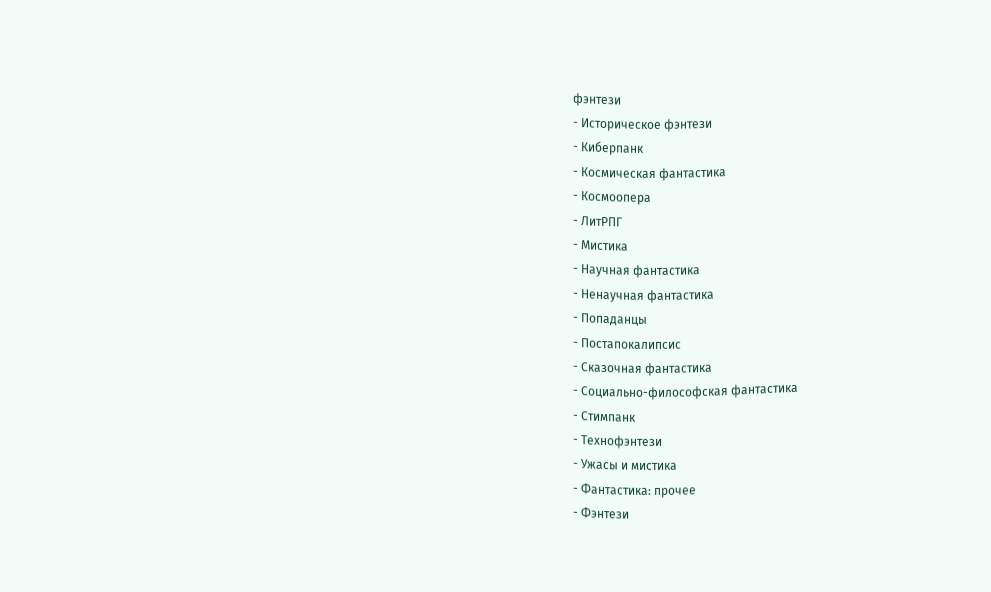фэнтези
- Историческое фэнтези
- Киберпанк
- Космическая фантастика
- Космоопера
- ЛитРПГ
- Мистика
- Научная фантастика
- Ненаучная фантастика
- Попаданцы
- Постапокалипсис
- Сказочная фантастика
- Социально-философская фантастика
- Стимпанк
- Технофэнтези
- Ужасы и мистика
- Фантастика: прочее
- Фэнтези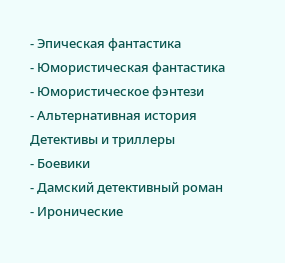- Эпическая фантастика
- Юмористическая фантастика
- Юмористическое фэнтези
- Альтернативная история
Детективы и триллеры
- Боевики
- Дамский детективный роман
- Иронические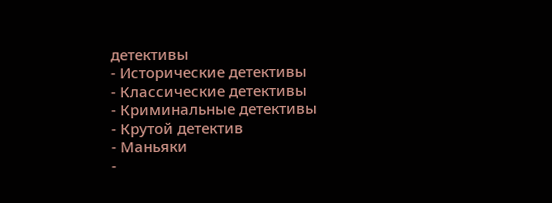детективы
- Исторические детективы
- Классические детективы
- Криминальные детективы
- Крутой детектив
- Маньяки
-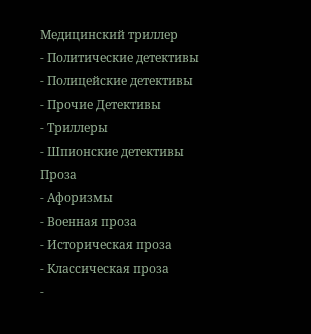Медицинский триллер
- Политические детективы
- Полицейские детективы
- Прочие Детективы
- Триллеры
- Шпионские детективы
Проза
- Афоризмы
- Военная проза
- Историческая проза
- Классическая проза
-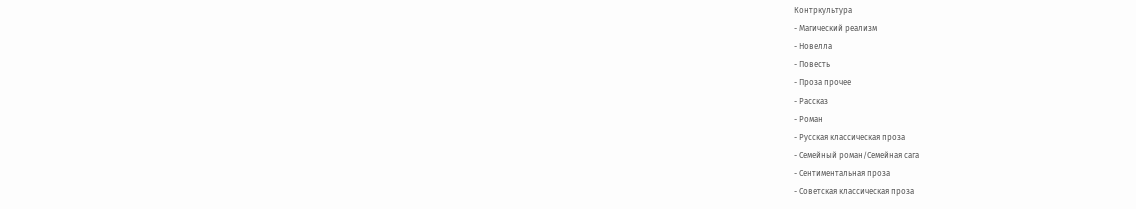Контркультура
- Магический реализм
- Новелла
- Повесть
- Проза прочее
- Рассказ
- Роман
- Русская классическая проза
- Семейный роман/Семейная сага
- Сентиментальная проза
- Советская классическая проза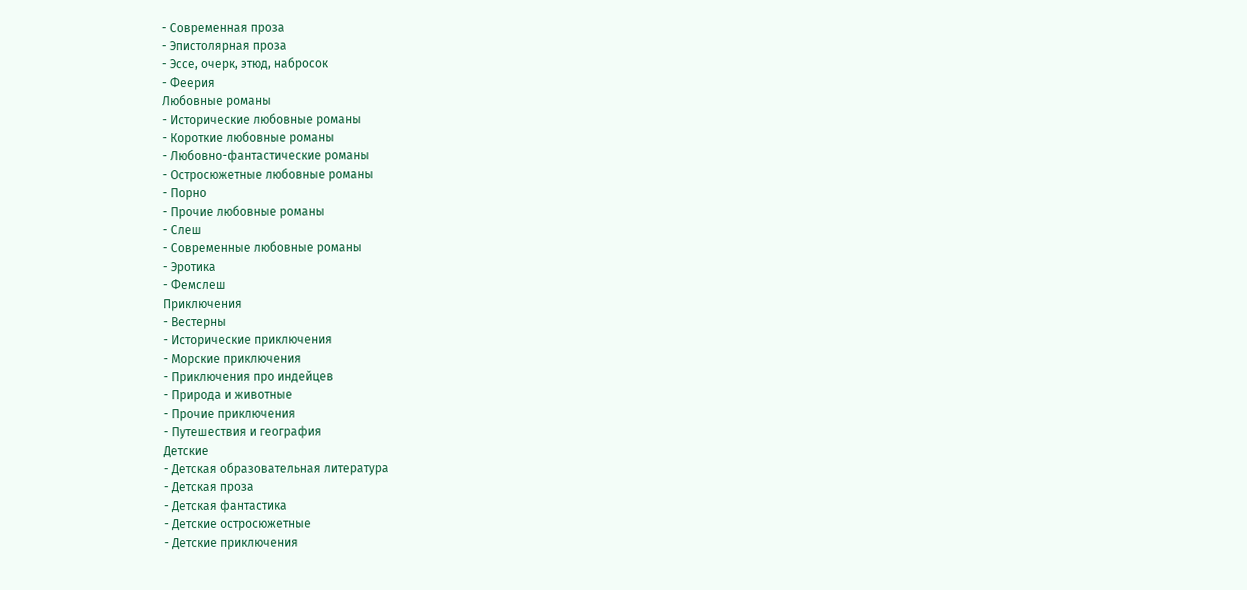- Современная проза
- Эпистолярная проза
- Эссе, очерк, этюд, набросок
- Феерия
Любовные романы
- Исторические любовные романы
- Короткие любовные романы
- Любовно-фантастические романы
- Остросюжетные любовные романы
- Порно
- Прочие любовные романы
- Слеш
- Современные любовные романы
- Эротика
- Фемслеш
Приключения
- Вестерны
- Исторические приключения
- Морские приключения
- Приключения про индейцев
- Природа и животные
- Прочие приключения
- Путешествия и география
Детские
- Детская образовательная литература
- Детская проза
- Детская фантастика
- Детские остросюжетные
- Детские приключения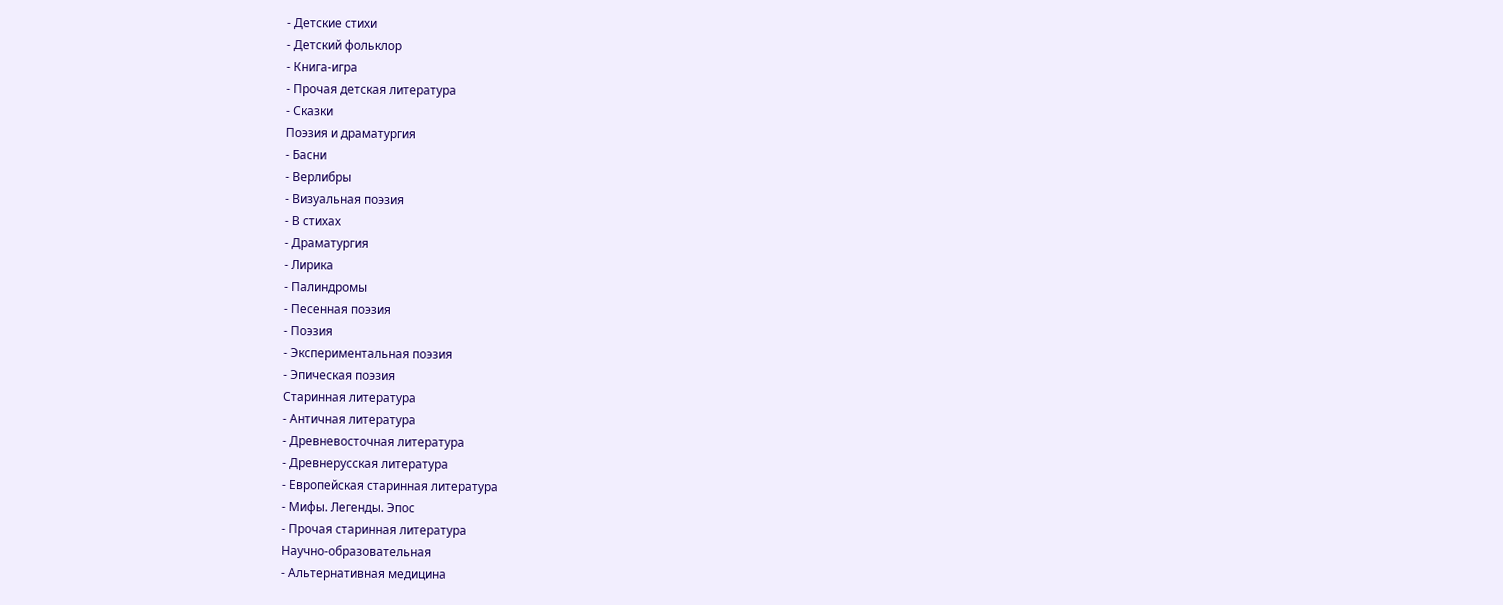- Детские стихи
- Детский фольклор
- Книга-игра
- Прочая детская литература
- Сказки
Поэзия и драматургия
- Басни
- Верлибры
- Визуальная поэзия
- В стихах
- Драматургия
- Лирика
- Палиндромы
- Песенная поэзия
- Поэзия
- Экспериментальная поэзия
- Эпическая поэзия
Старинная литература
- Античная литература
- Древневосточная литература
- Древнерусская литература
- Европейская старинная литература
- Мифы. Легенды. Эпос
- Прочая старинная литература
Научно-образовательная
- Альтернативная медицина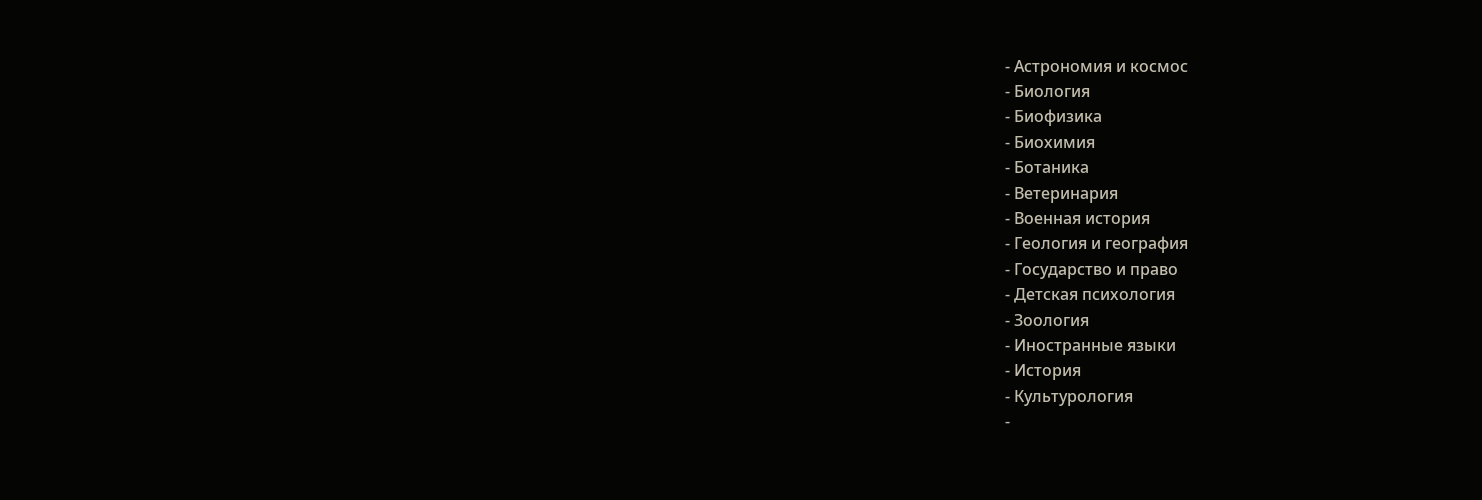- Астрономия и космос
- Биология
- Биофизика
- Биохимия
- Ботаника
- Ветеринария
- Военная история
- Геология и география
- Государство и право
- Детская психология
- Зоология
- Иностранные языки
- История
- Культурология
-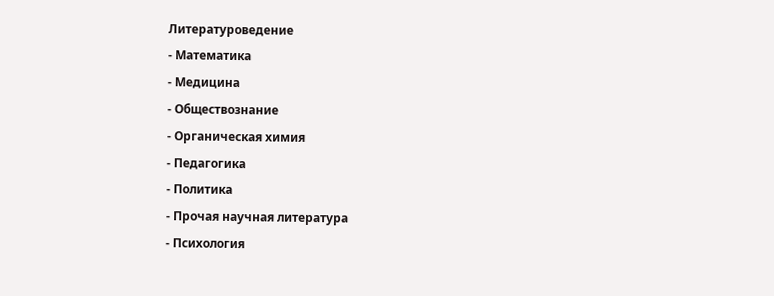Литературоведение
- Математика
- Медицина
- Обществознание
- Органическая химия
- Педагогика
- Политика
- Прочая научная литература
- Психология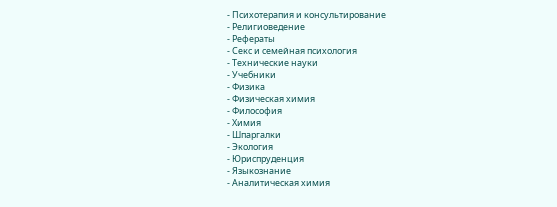- Психотерапия и консультирование
- Религиоведение
- Рефераты
- Секс и семейная психология
- Технические науки
- Учебники
- Физика
- Физическая химия
- Философия
- Химия
- Шпаргалки
- Экология
- Юриспруденция
- Языкознание
- Аналитическая химия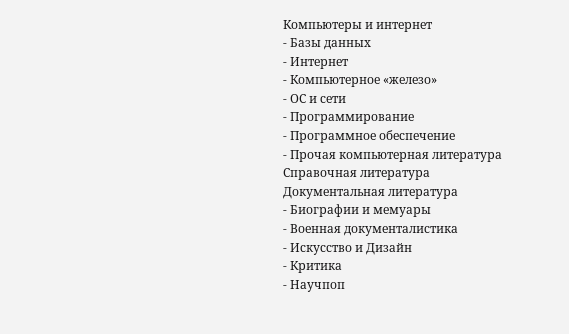Компьютеры и интернет
- Базы данных
- Интернет
- Компьютерное «железо»
- ОС и сети
- Программирование
- Программное обеспечение
- Прочая компьютерная литература
Справочная литература
Документальная литература
- Биографии и мемуары
- Военная документалистика
- Искусство и Дизайн
- Критика
- Научпоп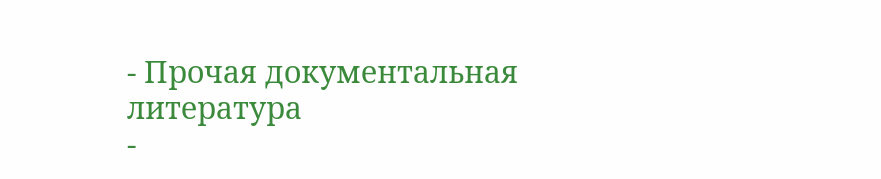- Прочая документальная литература
-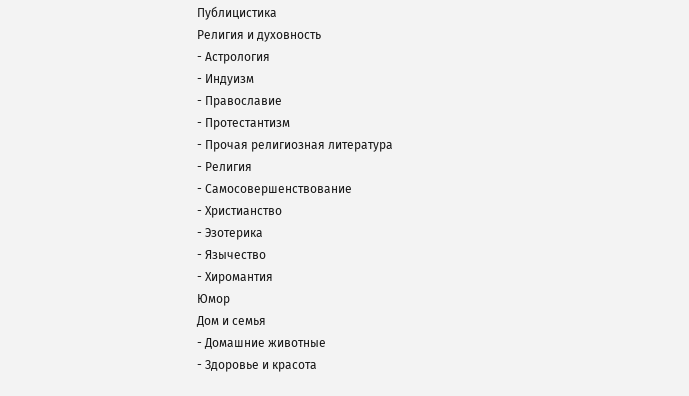Публицистика
Религия и духовность
- Астрология
- Индуизм
- Православие
- Протестантизм
- Прочая религиозная литература
- Религия
- Самосовершенствование
- Христианство
- Эзотерика
- Язычество
- Хиромантия
Юмор
Дом и семья
- Домашние животные
- Здоровье и красота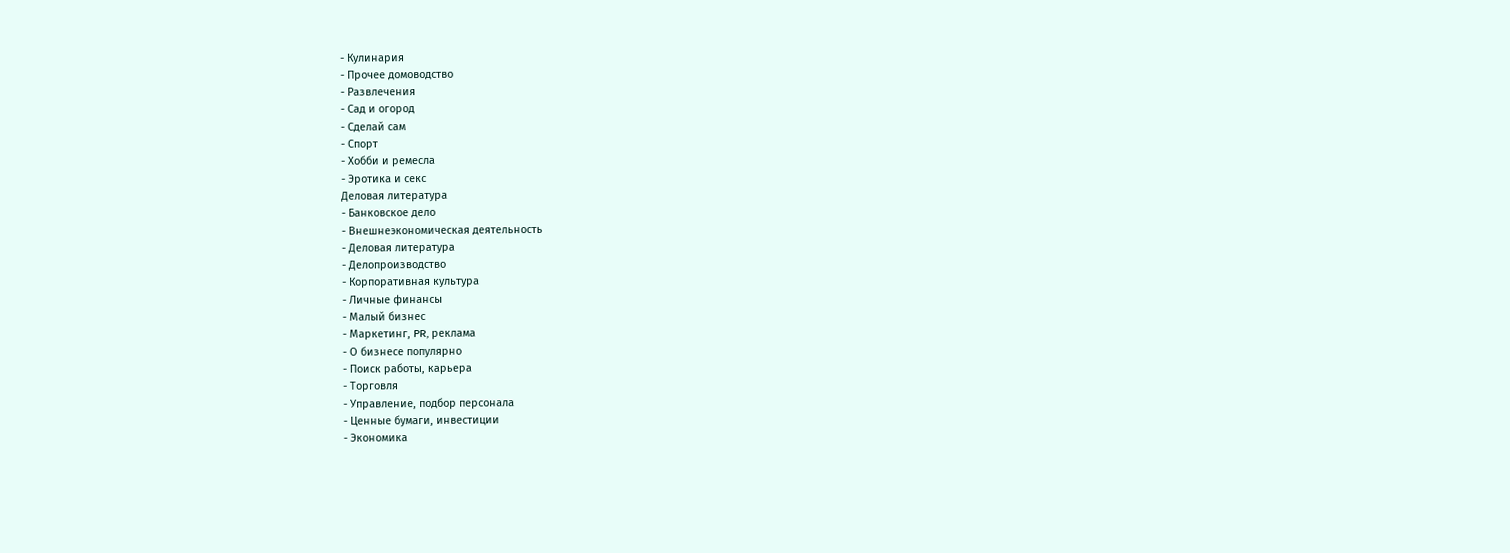- Кулинария
- Прочее домоводство
- Развлечения
- Сад и огород
- Сделай сам
- Спорт
- Хобби и ремесла
- Эротика и секс
Деловая литература
- Банковское дело
- Внешнеэкономическая деятельность
- Деловая литература
- Делопроизводство
- Корпоративная культура
- Личные финансы
- Малый бизнес
- Маркетинг, PR, реклама
- О бизнесе популярно
- Поиск работы, карьера
- Торговля
- Управление, подбор персонала
- Ценные бумаги, инвестиции
- Экономика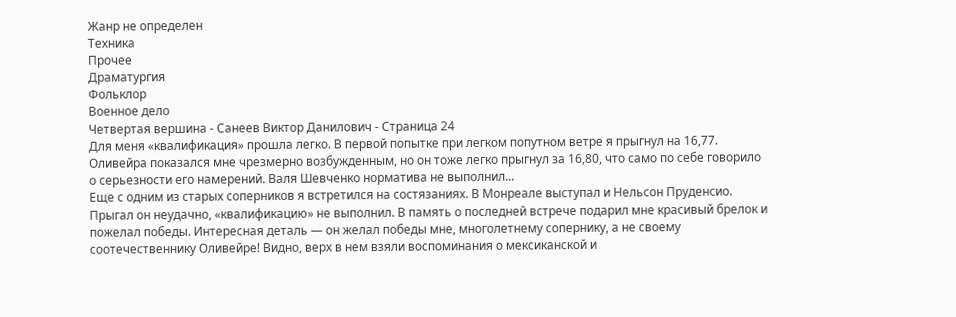Жанр не определен
Техника
Прочее
Драматургия
Фольклор
Военное дело
Четвертая вершина - Санеев Виктор Данилович - Страница 24
Для меня «квалификация» прошла легко. В первой попытке при легком попутном ветре я прыгнул на 16,77. Оливейра показался мне чрезмерно возбужденным, но он тоже легко прыгнул за 16,80, что само по себе говорило о серьезности его намерений. Валя Шевченко норматива не выполнил...
Еще с одним из старых соперников я встретился на состязаниях. В Монреале выступал и Нельсон Пруденсио. Прыгал он неудачно, «квалификацию» не выполнил. В память о последней встрече подарил мне красивый брелок и пожелал победы. Интересная деталь — он желал победы мне, многолетнему сопернику, а не своему соотечественнику Оливейре! Видно, верх в нем взяли воспоминания о мексиканской и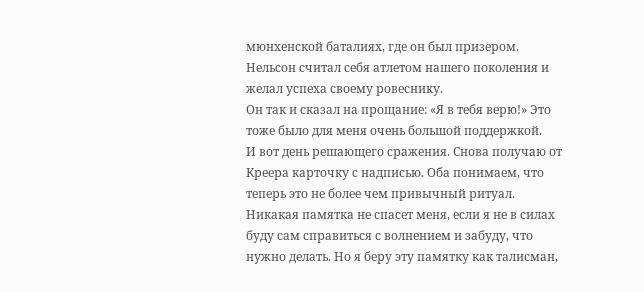мюнхенской баталиях, где он был призером. Нельсон считал себя атлетом нашего поколения и желал успеха своему ровеснику.
Он так и сказал на прощание: «Я в тебя верю!» Это тоже было для меня очень большой поддержкой.
И вот день решающего сражения. Снова получаю от Креера карточку с надписью. Оба понимаем, что теперь это не более чем привычный ритуал. Никакая памятка не спасет меня, если я не в силах буду сам справиться с волнением и забуду, что нужно делать. Но я беру эту памятку как талисман,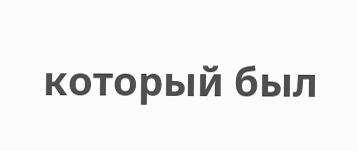который был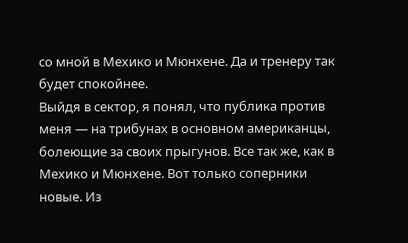со мной в Мехико и Мюнхене. Да и тренеру так будет спокойнее.
Выйдя в сектор, я понял, что публика против меня — на трибунах в основном американцы, болеющие за своих прыгунов. Все так же, как в Мехико и Мюнхене. Вот только соперники новые. Из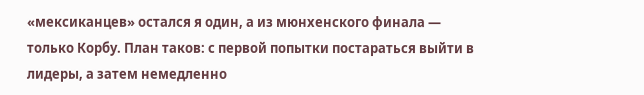«мексиканцев» остался я один, а из мюнхенского финала — только Корбу. План таков: с первой попытки постараться выйти в лидеры, а затем немедленно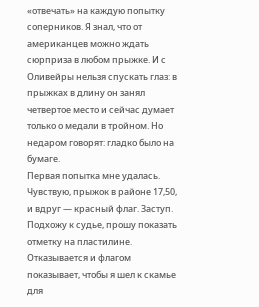«отвечать» на каждую попытку соперников. Я знал, что от американцев можно ждать сюрприза в любом прыжке. И с Оливейры нельзя спускать глаз: в прыжках в длину он занял четвертое место и сейчас думает только о медали в тройном. Но недаром говорят: гладко было на бумаге.
Первая попытка мне удалась. Чувствую, прыжок в районе 17,50, и вдруг — красный флаг. Заступ. Подхожу к судье, прошу показать отметку на пластилине. Отказывается и флагом показывает, чтобы я шел к скамье для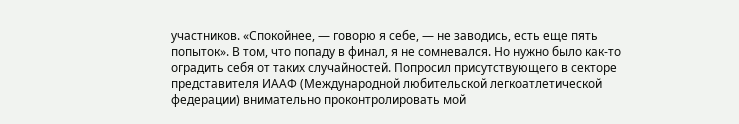участников. «Спокойнее, — говорю я себе, — не заводись, есть еще пять попыток». В том, что попаду в финал, я не сомневался. Но нужно было как-то оградить себя от таких случайностей. Попросил присутствующего в секторе представителя ИААФ (Международной любительской легкоатлетической федерации) внимательно проконтролировать мой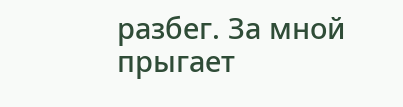разбег. За мной прыгает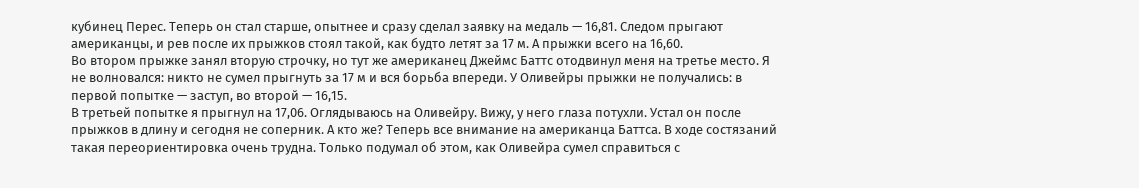кубинец Перес. Теперь он стал старше, опытнее и сразу сделал заявку на медаль — 16,81. Следом прыгают американцы, и рев после их прыжков стоял такой, как будто летят за 17 м. А прыжки всего на 16,60.
Во втором прыжке занял вторую строчку, но тут же американец Джеймс Баттс отодвинул меня на третье место. Я не волновался: никто не сумел прыгнуть за 17 м и вся борьба впереди. У Оливейры прыжки не получались: в первой попытке — заступ, во второй — 16,15.
В третьей попытке я прыгнул на 17,06. Оглядываюсь на Оливейру. Вижу, у него глаза потухли. Устал он после прыжков в длину и сегодня не соперник. А кто же? Теперь все внимание на американца Баттса. В ходе состязаний такая переориентировка очень трудна. Только подумал об этом, как Оливейра сумел справиться с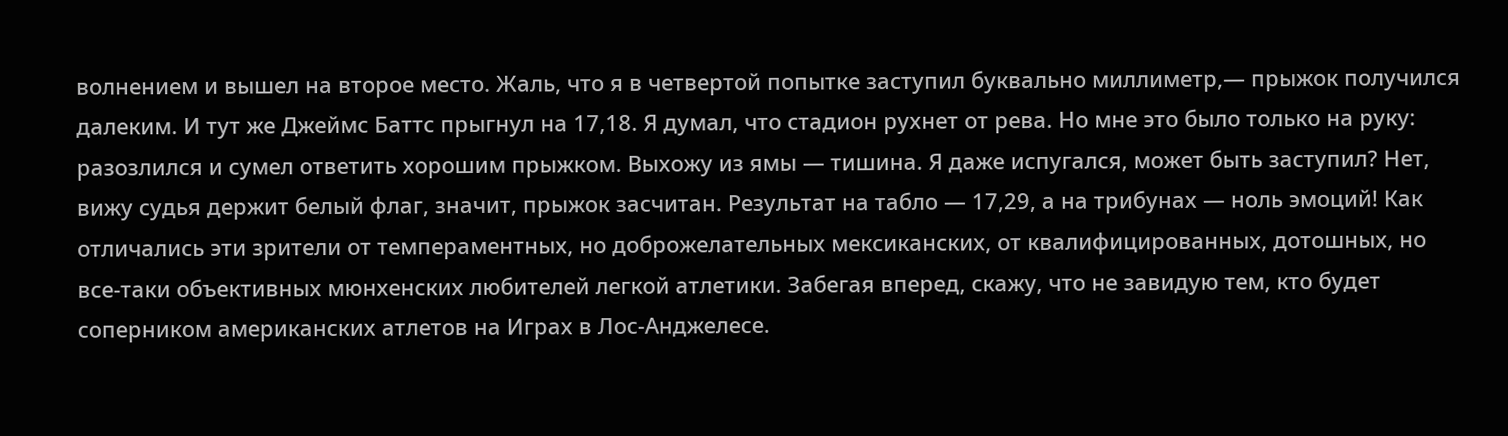волнением и вышел на второе место. Жаль, что я в четвертой попытке заступил буквально миллиметр,— прыжок получился далеким. И тут же Джеймс Баттс прыгнул на 17,18. Я думал, что стадион рухнет от рева. Но мне это было только на руку: разозлился и сумел ответить хорошим прыжком. Выхожу из ямы — тишина. Я даже испугался, может быть заступил? Нет, вижу судья держит белый флаг, значит, прыжок засчитан. Результат на табло — 17,29, а на трибунах — ноль эмоций! Как отличались эти зрители от темпераментных, но доброжелательных мексиканских, от квалифицированных, дотошных, но все-таки объективных мюнхенских любителей легкой атлетики. Забегая вперед, скажу, что не завидую тем, кто будет соперником американских атлетов на Играх в Лос-Анджелесе.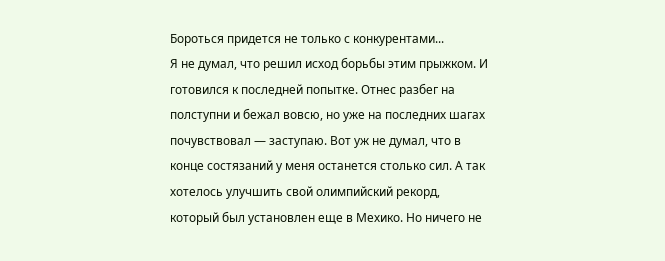Бороться придется не только с конкурентами...
Я не думал, что решил исход борьбы этим прыжком. И готовился к последней попытке. Отнес разбег на полступни и бежал вовсю, но уже на последних шагах почувствовал — заступаю. Вот уж не думал, что в конце состязаний у меня останется столько сил. А так хотелось улучшить свой олимпийский рекорд, который был установлен еще в Мехико. Но ничего не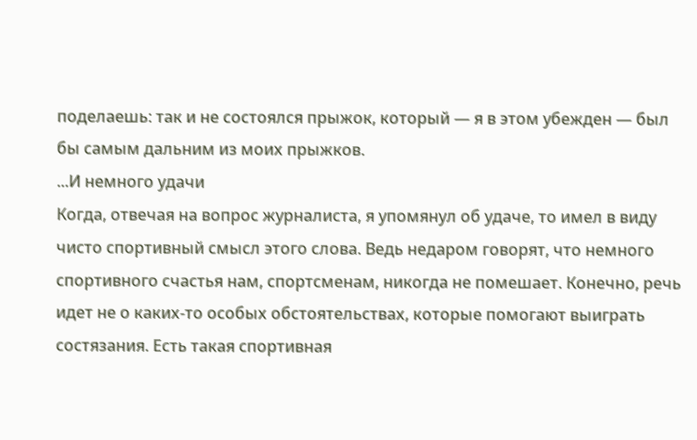поделаешь: так и не состоялся прыжок, который — я в этом убежден — был бы самым дальним из моих прыжков.
...И немного удачи
Когда, отвечая на вопрос журналиста, я упомянул об удаче, то имел в виду чисто спортивный смысл этого слова. Ведь недаром говорят, что немного спортивного счастья нам, спортсменам, никогда не помешает. Конечно, речь идет не о каких-то особых обстоятельствах, которые помогают выиграть состязания. Есть такая спортивная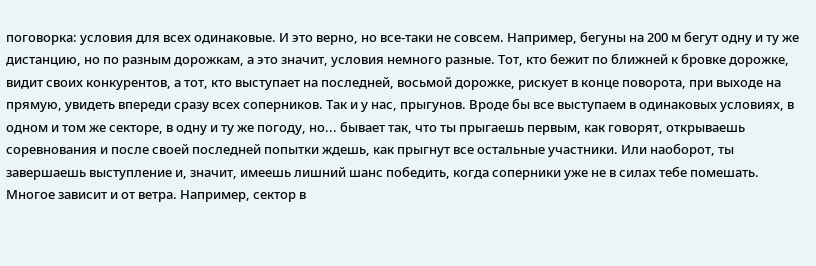поговорка: условия для всех одинаковые. И это верно, но все-таки не совсем. Например, бегуны на 200 м бегут одну и ту же дистанцию, но по разным дорожкам, а это значит, условия немного разные. Тот, кто бежит по ближней к бровке дорожке, видит своих конкурентов, а тот, кто выступает на последней, восьмой дорожке, рискует в конце поворота, при выходе на прямую, увидеть впереди сразу всех соперников. Так и у нас, прыгунов. Вроде бы все выступаем в одинаковых условиях, в одном и том же секторе, в одну и ту же погоду, но... бывает так, что ты прыгаешь первым, как говорят, открываешь соревнования и после своей последней попытки ждешь, как прыгнут все остальные участники. Или наоборот, ты завершаешь выступление и, значит, имеешь лишний шанс победить, когда соперники уже не в силах тебе помешать. Многое зависит и от ветра. Например, сектор в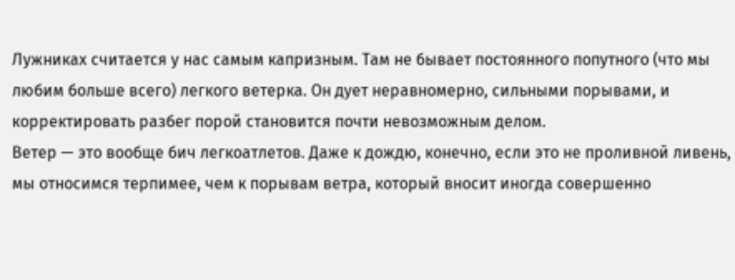Лужниках считается у нас самым капризным. Там не бывает постоянного попутного (что мы любим больше всего) легкого ветерка. Он дует неравномерно, сильными порывами, и корректировать разбег порой становится почти невозможным делом.
Ветер — это вообще бич легкоатлетов. Даже к дождю, конечно, если это не проливной ливень, мы относимся терпимее, чем к порывам ветра, который вносит иногда совершенно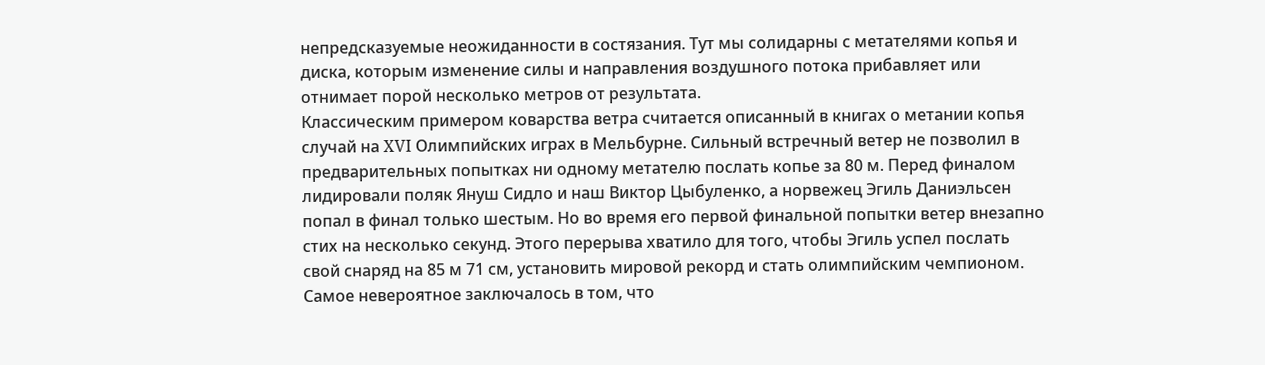непредсказуемые неожиданности в состязания. Тут мы солидарны с метателями копья и диска, которым изменение силы и направления воздушного потока прибавляет или отнимает порой несколько метров от результата.
Классическим примером коварства ветра считается описанный в книгах о метании копья случай на XVI Олимпийских играх в Мельбурне. Сильный встречный ветер не позволил в предварительных попытках ни одному метателю послать копье за 80 м. Перед финалом лидировали поляк Януш Сидло и наш Виктор Цыбуленко, а норвежец Эгиль Даниэльсен попал в финал только шестым. Но во время его первой финальной попытки ветер внезапно стих на несколько секунд. Этого перерыва хватило для того, чтобы Эгиль успел послать свой снаряд на 85 м 71 см, установить мировой рекорд и стать олимпийским чемпионом. Самое невероятное заключалось в том, что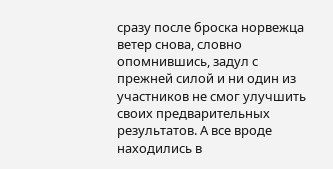сразу после броска норвежца ветер снова, словно опомнившись, задул с прежней силой и ни один из участников не смог улучшить своих предварительных результатов. А все вроде находились в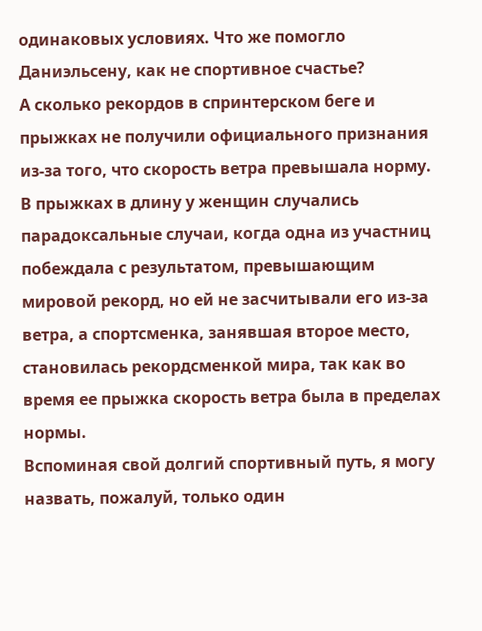одинаковых условиях. Что же помогло Даниэльсену, как не спортивное счастье?
А сколько рекордов в спринтерском беге и прыжках не получили официального признания из-за того, что скорость ветра превышала норму. В прыжках в длину у женщин случались парадоксальные случаи, когда одна из участниц побеждала с результатом, превышающим мировой рекорд, но ей не засчитывали его из-за ветра, а спортсменка, занявшая второе место, становилась рекордсменкой мира, так как во время ее прыжка скорость ветра была в пределах нормы.
Вспоминая свой долгий спортивный путь, я могу назвать, пожалуй, только один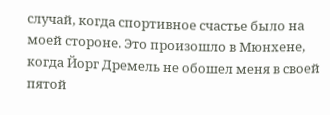случай, когда спортивное счастье было на моей стороне. Это произошло в Мюнхене, когда Йорг Дремель не обошел меня в своей пятой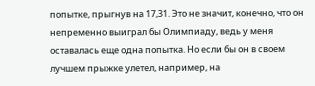попытке, прыгнув на 17,31. Это не значит, конечно, что он непременно выиграл бы Олимпиаду, ведь у меня оставалась еще одна попытка. Но если бы он в своем лучшем прыжке улетел, например, на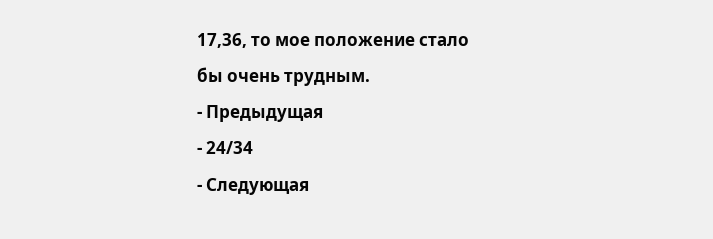17,36, то мое положение стало бы очень трудным.
- Предыдущая
- 24/34
- Следующая